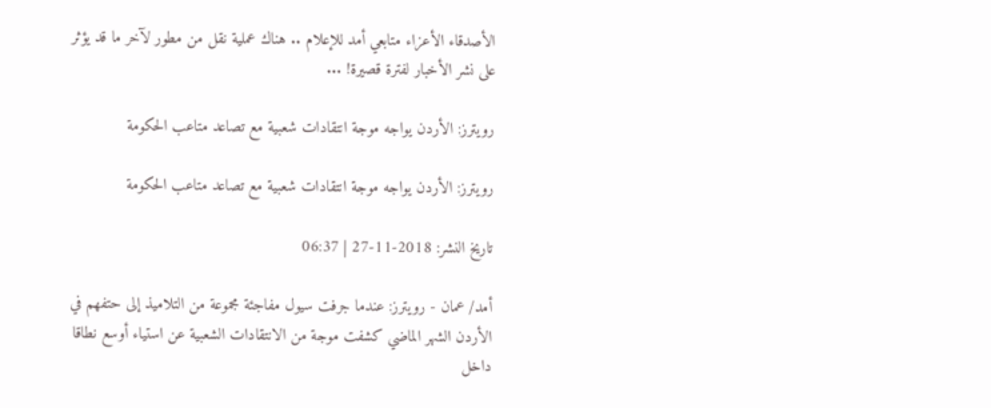الأصدقاء الأعزاء متابعي أمد للإعلام .. هناك عملية نقل من مطور لآخر ما قد يؤثر على نشر الأخبار لفترة قصيرة! ...

رويترز: الأردن يواجه موجة انتقادات شعبية مع تصاعد متاعب الحكومة

رويترز: الأردن يواجه موجة انتقادات شعبية مع تصاعد متاعب الحكومة

تاريخ النشر: 2018-11-27 | 06:37

أمد/ عمان - رويترز: عندما جرفت سيول مفاجئة مجموعة من التلاميذ إلى حتفهم في الأردن الشهر الماضي كشفت موجة من الانتقادات الشعبية عن استياء أوسع نطاقا داخل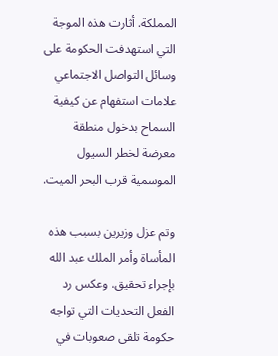المملكة. أثارت هذه الموجة التي استهدفت الحكومة على وسائل التواصل الاجتماعي علامات استفهام عن كيفية السماح بدخول منطقة معرضة لخطر السيول الموسمية قرب البحر الميت.

وتم عزل وزيرين بسبب هذه المأساة وأمر الملك عبد الله بإجراء تحقيق. وعكس رد الفعل التحديات التي تواجه حكومة تلقى صعوبات في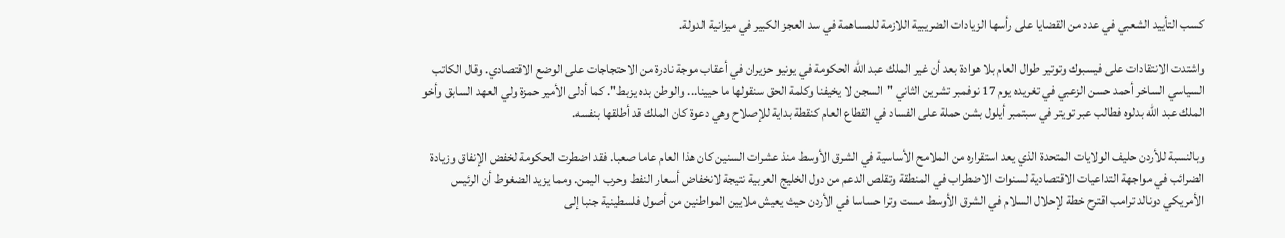كسب التأييد الشعبي في عدد من القضايا على رأسها الزيادات الضريبية اللازمة للمساهمة في سد العجز الكبير في ميزانية الدولة.

واشتدت الانتقادات على فيسبوك وتوتير طوال العام بلا هوادة بعد أن غير الملك عبد الله الحكومة في يونيو حزيران في أعقاب موجة نادرة من الاحتجاجات على الوضع الاقتصادي. وقال الكاتب السياسي الساخر أحمد حسن الزعبي في تغريده يوم 17 نوفمبر تشرين الثاني "السجن لا يخيفنا وكلمة الحق سنقولها ما حيينا... والوطن بده يزبط". كما أدلى الأمير حمزة ولي العهد السابق وأخو الملك عبد الله بدلوه فطالب عبر تويتر في سبتمبر أيلول بشن حملة على الفساد في القطاع العام كنقطة بداية للإصلاح وهي دعوة كان الملك قد أطلقها بنفسه.

وبالنسبة للأردن حليف الولايات المتحدة الذي يعد استقراره من الملامح الأساسية في الشرق الأوسط منذ عشرات السنين كان هذا العام عاما صعبا. فقد اضطرت الحكومة لخفض الإنفاق وزيادة الضرائب في مواجهة التداعيات الاقتصادية لسنوات الاضطراب في المنطقة وتقلص الدعم من دول الخليج العربية نتيجة لانخفاض أسعار النفط وحرب اليمن. ومما يزيد الضغوط أن الرئيس الأمريكي دونالد ترامب اقترح خطة لإحلال السلام في الشرق الأوسط مست وترا حساسا في الأردن حيث يعيش ملايين المواطنين من أصول فلسطينية جنبا إلى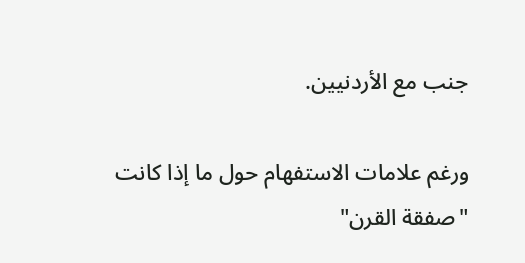جنب مع الأردنيين.

ورغم علامات الاستفهام حول ما إذا كانت "صفقة القرن"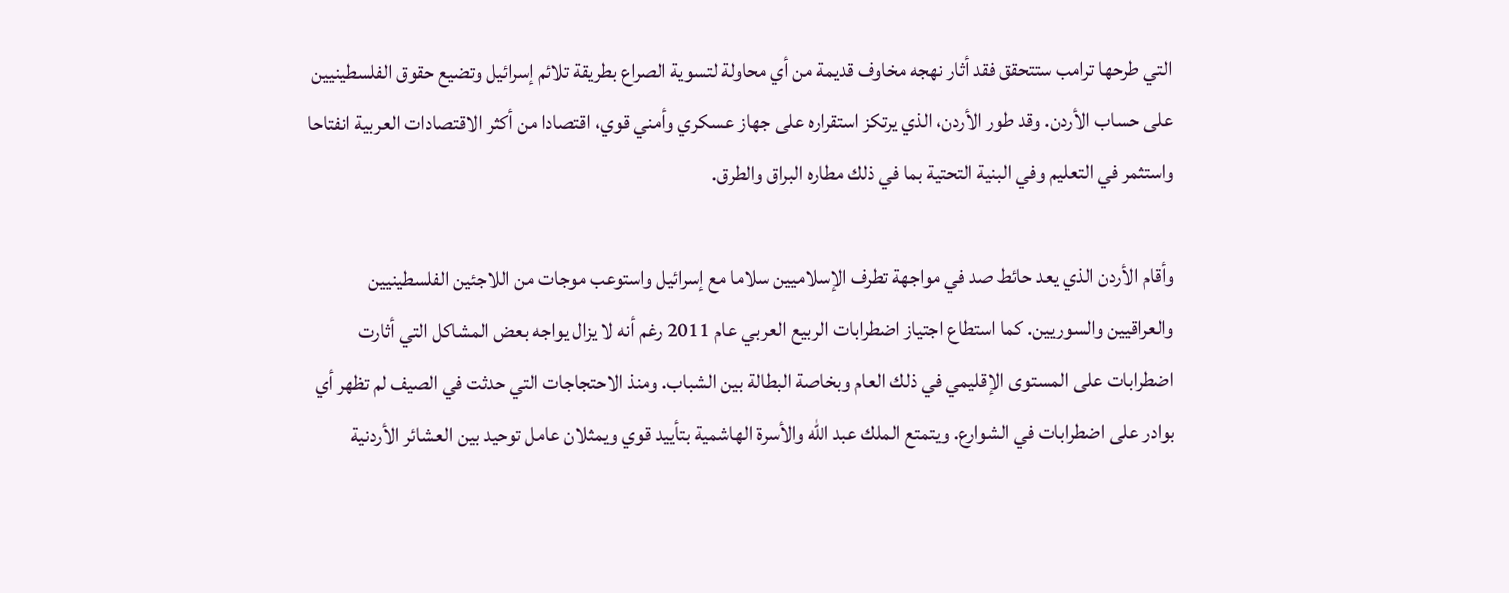التي طرحها ترامب ستتحقق فقد أثار نهجه مخاوف قديمة من أي محاولة لتسوية الصراع بطريقة تلائم إسرائيل وتضيع حقوق الفلسطينيين على حساب الأردن. وقد طور الأردن، الذي يرتكز استقراره على جهاز عسكري وأمني قوي، اقتصادا من أكثر الاقتصادات العربية انفتاحا واستثمر في التعليم وفي البنية التحتية بما في ذلك مطاره البراق والطرق.

وأقام الأردن الذي يعد حائط صد في مواجهة تطرف الإسلاميين سلاما مع إسرائيل واستوعب موجات من اللاجئين الفلسطينيين والعراقيين والسوريين. كما استطاع اجتياز اضطرابات الربيع العربي عام 2011 رغم أنه لا يزال يواجه بعض المشاكل التي أثارت اضطرابات على المستوى الإقليمي في ذلك العام وبخاصة البطالة بين الشباب. ومنذ الاحتجاجات التي حدثت في الصيف لم تظهر أي بوادر على اضطرابات في الشوارع. ويتمتع الملك عبد الله والأسرة الهاشمية بتأييد قوي ويمثلان عامل توحيد بين العشائر الأردنية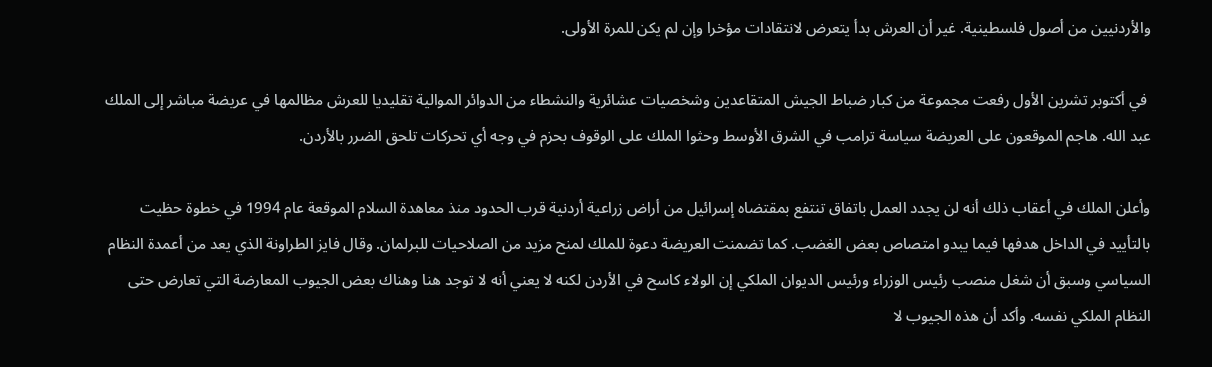والأردنيين من أصول فلسطينية. غير أن العرش بدأ يتعرض لانتقادات مؤخرا وإن لم يكن للمرة الأولى.

 في أكتوبر تشرين الأول رفعت مجموعة من كبار ضباط الجيش المتقاعدين وشخصيات عشائرية والنشطاء من الدوائر الموالية تقليديا للعرش مظالمها في عريضة مباشر إلى الملك عبد الله. هاجم الموقعون على العريضة سياسة ترامب في الشرق الأوسط وحثوا الملك على الوقوف بحزم في وجه أي تحركات تلحق الضرر بالأردن.

وأعلن الملك في أعقاب ذلك أنه لن يجدد العمل باتفاق تنتفع بمقتضاه إسرائيل من أراض زراعية أردنية قرب الحدود منذ معاهدة السلام الموقعة عام 1994 في خطوة حظيت بالتأييد في الداخل هدفها فيما يبدو امتصاص بعض الغضب. كما تضمنت العريضة دعوة للملك لمنح مزيد من الصلاحيات للبرلمان. وقال فايز الطراونة الذي يعد من أعمدة النظام السياسي وسبق أن شغل منصب رئيس الوزراء ورئيس الديوان الملكي إن الولاء كاسح في الأردن لكنه لا يعني أنه لا توجد هنا وهناك بعض الجيوب المعارضة التي تعارض حتى النظام الملكي نفسه. وأكد أن هذه الجيوب لا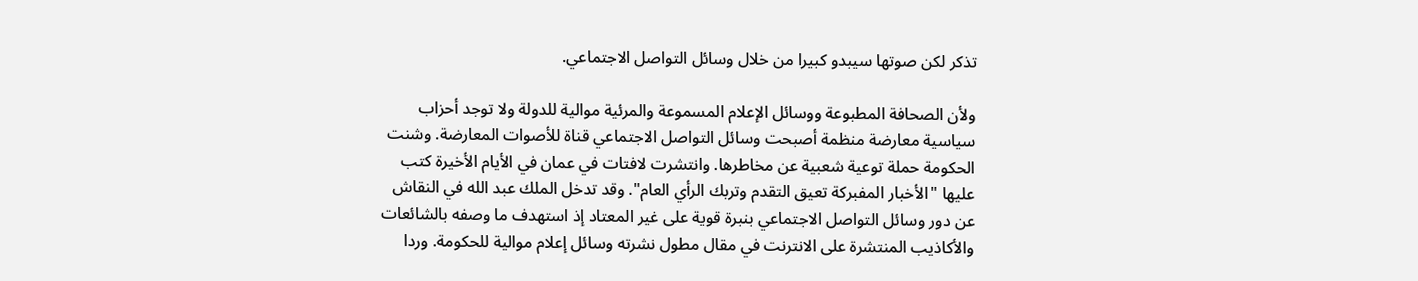تذكر لكن صوتها سيبدو كبيرا من خلال وسائل التواصل الاجتماعي.

ولأن الصحافة المطبوعة ووسائل الإعلام المسموعة والمرئية موالية للدولة ولا توجد أحزاب سياسية معارضة منظمة أصبحت وسائل التواصل الاجتماعي قناة للأصوات المعارضة. وشنت الحكومة حملة توعية شعبية عن مخاطرها. وانتشرت لافتات في عمان في الأيام الأخيرة كتب عليها "الأخبار المفبركة تعيق التقدم وتربك الرأي العام". وقد تدخل الملك عبد الله في النقاش عن دور وسائل التواصل الاجتماعي بنبرة قوية على غير المعتاد إذ استهدف ما وصفه بالشائعات والأكاذيب المنتشرة على الانترنت في مقال مطول نشرته وسائل إعلام موالية للحكومة. وردا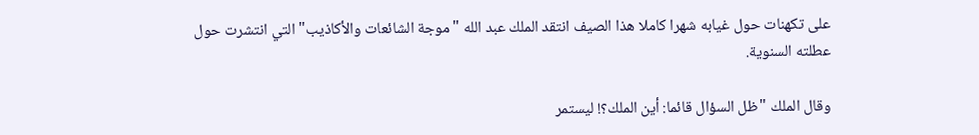على تكهنات حول غيابه شهرا كاملا هذا الصيف انتقد الملك عبد الله "موجة الشائعات والأكاذيب" التي انتشرت حول عطلته السنوية.

وقال الملك "ظل السؤال قائما: أين الملك؟! ليستمر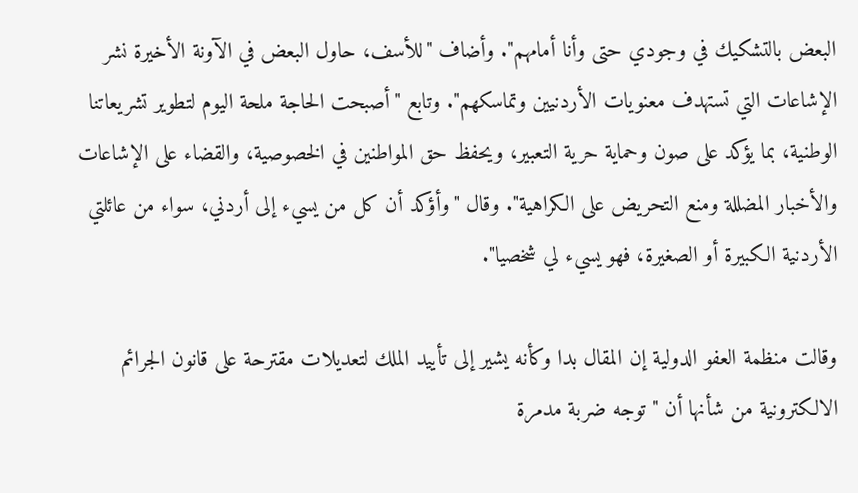البعض بالتشكيك في وجودي حتى وأنا أمامهم". وأضاف "للأسف، حاول البعض في الآونة الأخيرة نشر الإشاعات التي تستهدف معنويات الأردنيين وتماسكهم". وتابع "أصبحت الحاجة ملحة اليوم لتطوير تشريعاتنا الوطنية، بما يؤكد على صون وحماية حرية التعبير، ويحفظ حق المواطنين في الخصوصية، والقضاء على الإشاعات والأخبار المضللة ومنع التحريض على الكراهية". وقال "وأؤكد أن كل من يسيء إلى أردني، سواء من عائلتي الأردنية الكبيرة أو الصغيرة، فهو يسيء لي شخصيا".

وقالت منظمة العفو الدولية إن المقال بدا وكأنه يشير إلى تأييد الملك لتعديلات مقترحة على قانون الجرائم الالكترونية من شأنها أن "توجه ضربة مدمرة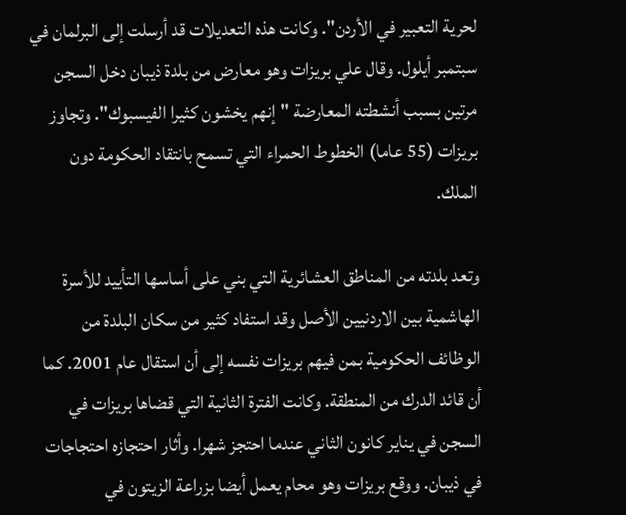لحرية التعبير في الأردن". وكانت هذه التعديلات قد أرسلت إلى البرلمان في سبتمبر أيلول. وقال علي بريزات وهو معارض من بلدة ذيبان دخل السجن مرتين بسبب أنشطته المعارضة "إنهم يخشون كثيرا الفيسبوك". وتجاوز بريزات (55 عاما) الخطوط الحمراء التي تسمح بانتقاد الحكومة دون الملك.

وتعد بلدته من المناطق العشائرية التي بني على أساسها التأييد للأسرة الهاشمية بين الاردنيين الأصل وقد استفاد كثير من سكان البلدة من الوظائف الحكومية بمن فيهم بريزات نفسه إلى أن استقال عام 2001. كما أن قائد الدرك من المنطقة. وكانت الفترة الثانية التي قضاها بريزات في السجن في يناير كانون الثاني عندما احتجز شهرا. وأثار احتجازه احتجاجات في ذيبان. ووقع بريزات وهو محام يعمل أيضا بزراعة الزيتون في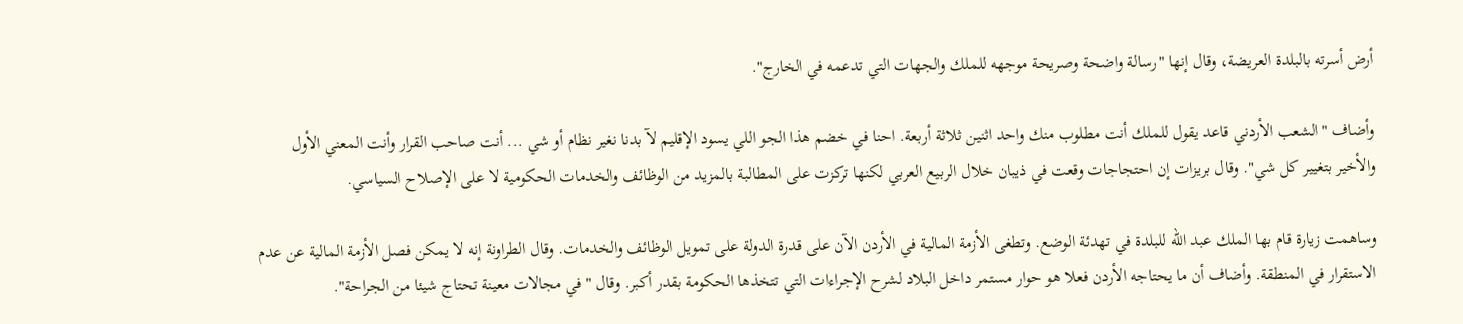أرض أسرته بالبلدة العريضة، وقال إنها "رسالة واضحة وصريحة موجهه للملك والجهات التي تدعمه في الخارج".

وأضاف "الشعب الأردني قاعد يقول للملك أنت مطلوب منك واحد اثنين ثلاثة أربعة. احنا في خضم هذا الجو اللي يسود الإقليم لآ بدنا نغير نظام أو شي ... أنت صاحب القرار وأنت المعني الأول والأخير بتغيير كل شي". وقال بريزات إن احتجاجات وقعت في ذيبان خلال الربيع العربي لكنها تركزت على المطالبة بالمزيد من الوظائف والخدمات الحكومية لا على الإصلاح السياسي.

وساهمت زيارة قام بها الملك عبد الله للبلدة في تهدئة الوضع. وتطغى الأزمة المالية في الأردن الآن على قدرة الدولة على تمويل الوظائف والخدمات. وقال الطراونة إنه لا يمكن فصل الأزمة المالية عن عدم الاستقرار في المنطقة. وأضاف أن ما يحتاجه الأردن فعلا هو حوار مستمر داخل البلاد لشرح الإجراءات التي تتخذها الحكومة بقدر أكبر. وقال "في مجالات معينة تحتاج شيئا من الجراحة".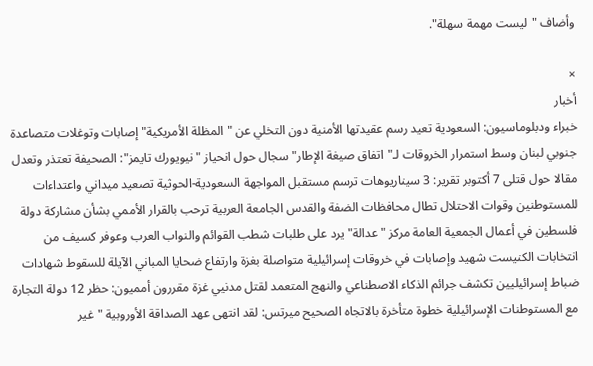وأضاف "ليست مهمة سهلة".

×
أخبار
خبراء ودبلوماسيون: السعودية تعيد رسم عقيدتها الأمنية دون التخلي عن "المظلة الأمريكية" إصابات وتوغلات متصاعدة جنوبي لبنان وسط استمرار الخروقات لـ"اتفاق صيغة الإطار" سجال حول انحياز "نيويورك تايمز": الصحيفة تعتذر وتعدل مقالا حول قتلى 7 أكتوبر تقرير: 3 سيناريوهات ترسم مستقبل المواجهة السعودية-الحوثية تصعيد ميداني واعتداءات للمستوطنين وقوات الاحتلال تطال محافظات الضفة والقدس الجامعة العربية ترحب بالقرار الأممي بشأن مشاركة دولة فلسطين في أعمال الجمعية العامة مركز "عدالة" يرد على طلبات شطب القوائم والنواب العرب وعوفر كسيف من انتخابات الكنيست شهيد وإصابات في خروقات إسرائيلية متواصلة بغزة وارتفاع ضحايا المباني الآيلة للسقوط شهادات ضباط إسرائيليين تكشف جرائم الذكاء الاصطناعي والنهج المتعمد لقتل مدنيي غزة مقررون أمميون: حظر 12 دولة التجارة مع المستوطنات الإسرائيلية خطوة متأخرة بالاتجاه الصحيح ميرتس: لقد انتهى عهد الصداقة الأوروبية "غير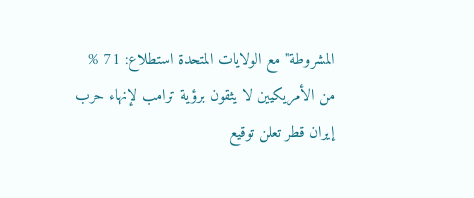المشروطة" مع الولايات المتحدة استطلاع: 71 % من الأمريكيين لا يثقون برؤية ترامب لإنهاء حرب إيران قطر تعلن توقيع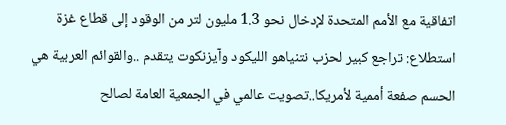اتفاقية مع الأمم المتحدة لإدخال نحو 1.3 مليون لتر من الوقود إلى قطاع غزة استطلاع: تراجع كبير لحزب نتنياهو الليكود وآيزنكوت يتقدم ..والقوائم العربية هي الحسم صفعة أممية لأمريكا..تصويت عالمي في الجمعية العامة لصالح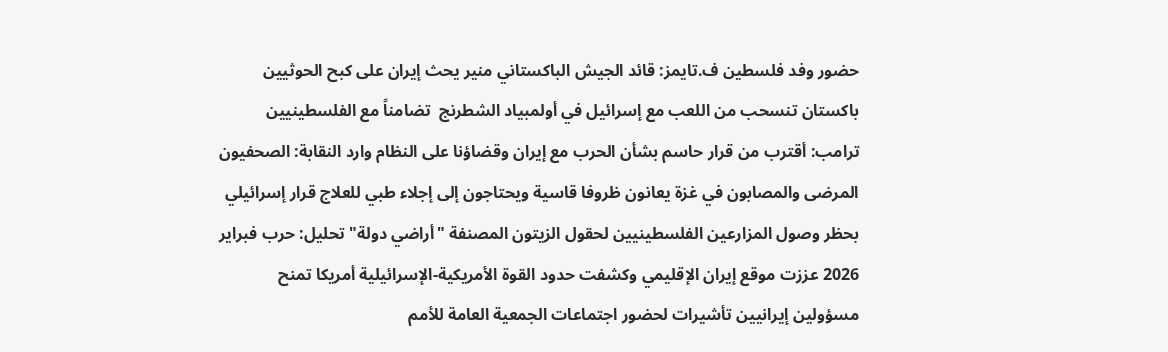حضور وفد فلسطين ف.تايمز: قائد الجيش الباكستاني منير يحث إيران على كبح الحوثيين باكستان تنسحب من اللعب مع إسرائيل في أولمبياد الشطرنج  تضامناً مع الفلسطينيين ترامب: أقترب من قرار حاسم بشأن الحرب مع إيران وقضاؤنا على النظام وارد النقابة: الصحفيون المرضى والمصابون في غزة يعانون ظروفا قاسية ويحتاجون إلى إجلاء طبي للعلاج قرار إسرائيلي بحظر وصول المزارعين الفلسطينيين لحقول الزيتون المصنفة "أراضي دولة" تحليل: حرب فبراير 2026 عززت موقع إيران الإقليمي وكشفت حدود القوة الأمريكية-الإسرائيلية أمريكا تمنح مسؤولين إيرانيين تأشيرات لحضور اجتماعات الجمعية العامة للأمم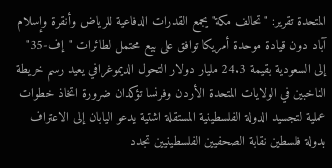المتحدة تقرير: "تحالف مكة" يجمع القدرات الدفاعية للرياض وأنقرة وإسلام آباد دون قيادة موحدة أمريكا توافق على بيع محتمل لطائرات "إف-35" إلى السعودية بقيمة 24.3 مليار دولار التحول الديموغرافي يعيد رسم خريطة الناخبين في الولايات المتحدة الأردن وفرنسا تؤكدان ضرورة اتخاذ خطوات عملية لتجسيد الدولة الفلسطينية المستقلة اشتية يدعو اليابان إلى الاعتراف بدولة فلسطين نقابة الصحفيين الفلسطينيين تجدد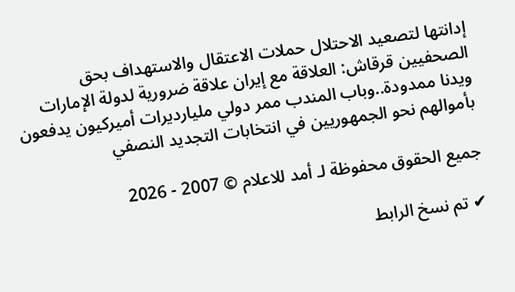إدانتها لتصعيد الاحتلال حملات الاعتقال والاستهداف بحق الصحفيين قرقاش: العلاقة مع إيران علاقة ضرورية لدولة الإمارات ويدنا ممدودة..وباب المندب ممر دولي مليارديرات أميركيون يدفعون بأموالهم نحو الجمهوريين في انتخابات التجديد النصفي

جميع الحقوق محفوظة لـ أمد للاعلام © 2007 - 2026

✔ تم نسخ الرابط